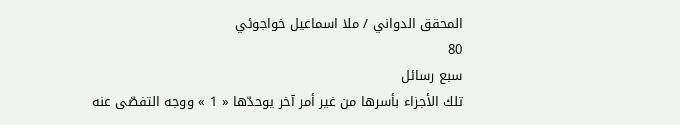المحقق الدواني / ملا اسماعيل خواجوئي
80
سبع رسائل
تلك الأجزاء بأسرها من غير أمر آخر يوحدّها « 1 » ووجه التفصّى عنه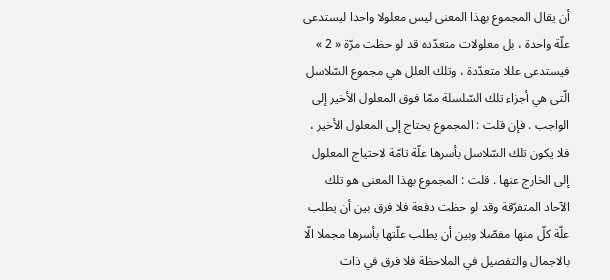أن يقال المجموع بهذا المعنى ليس معلولا واحدا ليستدعى علّة واحدة ، بل معلولات متعدّده قد لو حظت مرّة « 2 » فيستدعى عللا متعدّدة ، وتلك العلل هي مجموع السّلاسل الّتى هي أجزاء تلك السّلسلة ممّا فوق المعلول الأخير إلى الواجب . فإن قلت : المجموع يحتاج إلى المعلول الأخير ، فلا يكون تلك السّلاسل بأسرها علّة تامّة لاحتياج المعلول إلى الخارج عنها . قلت : المجموع بهذا المعنى هو تلك الآحاد المتفرّقة وقد لو حظت دفعة فلا فرق بين أن يطلب علّة كلّ منها مفصّلا وبين أن يطلب علّتها بأسرها مجملا الّا بالاجمال والتفصيل في الملاحظة فلا فرق في ذات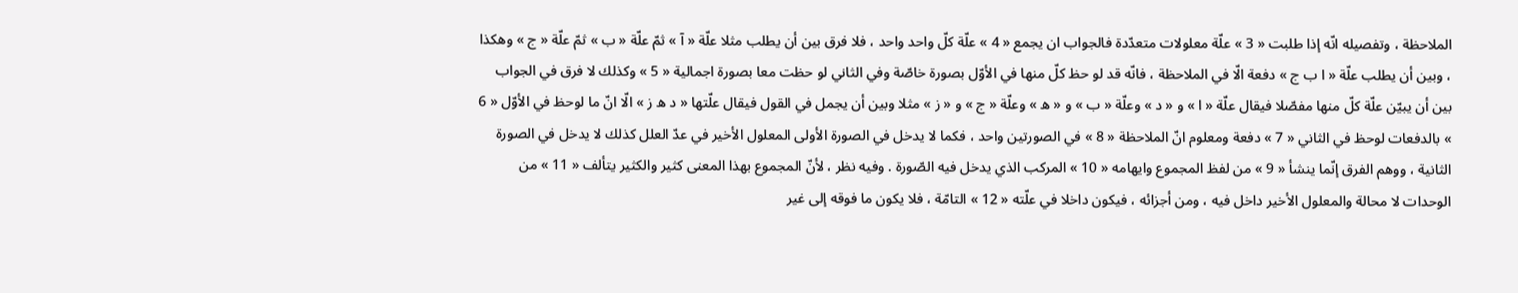الملاحظة ، وتفصيله انّه إذا طلبت « 3 » علّة معلولات متعدّدة فالجواب ان يجمع « 4 » علّة كلّ واحد واحد ، فلا فرق بين أن يطلب مثلا علّة « آ » ثمّ علّة « ب » ثمّ علّة « ج » وهكذا ، وبين أن يطلب علّة « ا ب ج » دفعة الّا في الملاحظة ، فانّه قد لو حظ كلّ منها في الأوّل بصورة خاصّة وفي الثاني لو حظت معا بصورة اجمالية « 5 » وكذلك لا فرق في الجواب بين أن يبيّن علّة كلّ منها مفصّلا فيقال علّة « ا » و « د » وعلّة « ب » و « ه » وعلّة « ج » و « ز » مثلا وبين أن يجمل في القول فيقال علّتها « د ه ز » الّا انّ ما لوحظ في الأوّل « 6 » بالدفعات لوحظ في الثاني « 7 » دفعة ومعلوم انّ الملاحظة « 8 » في الصورتين واحد ، فكما لا يدخل في الصورة الأولى المعلول الأخير في عدّ العلل كذلك لا يدخل في الصورة الثانية ، ووهم الفرق إنّما ينشأ « 9 » من لفظ المجموع وايهامه « 10 » المركب الذي يدخل فيه الصّورة . وفيه نظر ، لأنّ المجموع بهذا المعنى كثير والكثير يتألف « 11 » من الوحدات لا محالة والمعلول الأخير داخل فيه ، ومن أجزائه ، فيكون داخلا في علّته « 12 » التامّة ، فلا يكون ما فوقه إلى غير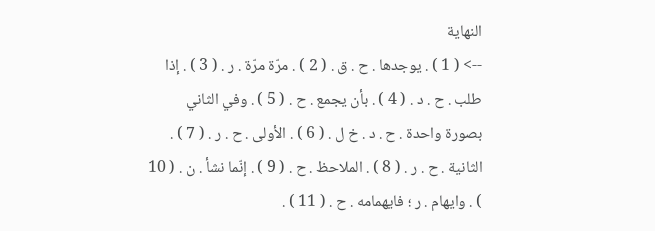النهاية
--> ( 1 ) . يوجدها . ح . ق . ( 2 ) . مرّة مرّة . ر . ( 3 ) . إذا طلب . ح . د . ( 4 ) . بأن يجمع . ح . ( 5 ) . وفي الثاني بصورة واحدة . ح . د . خ ل . ( 6 ) . الأولى . ح . ر . ( 7 ) . الثانية . ح . ر . ( 8 ) . الملاحظ . ح . ( 9 ) . إنّما نشأ . ن . ( 10 ) . وايهام . ر ؛ فايهمامه . ح . ( 11 ) .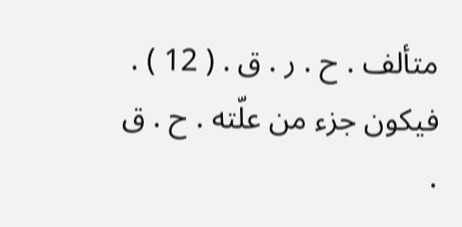متألف . ح . ر . ق . ( 12 ) . فيكون جزء من علّته . ح . ق .